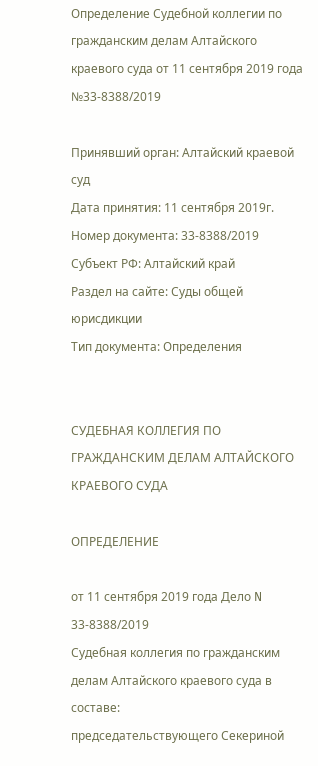Определение Судебной коллегии по гражданским делам Алтайского краевого суда от 11 сентября 2019 года №33-8388/2019

Принявший орган: Алтайский краевой суд
Дата принятия: 11 сентября 2019г.
Номер документа: 33-8388/2019
Субъект РФ: Алтайский край
Раздел на сайте: Суды общей юрисдикции
Тип документа: Определения


СУДЕБНАЯ КОЛЛЕГИЯ ПО ГРАЖДАНСКИМ ДЕЛАМ АЛТАЙСКОГО КРАЕВОГО СУДА

ОПРЕДЕЛЕНИЕ

от 11 сентября 2019 года Дело N 33-8388/2019
Судебная коллегия по гражданским делам Алтайского краевого суда в составе:
председательствующего Секериной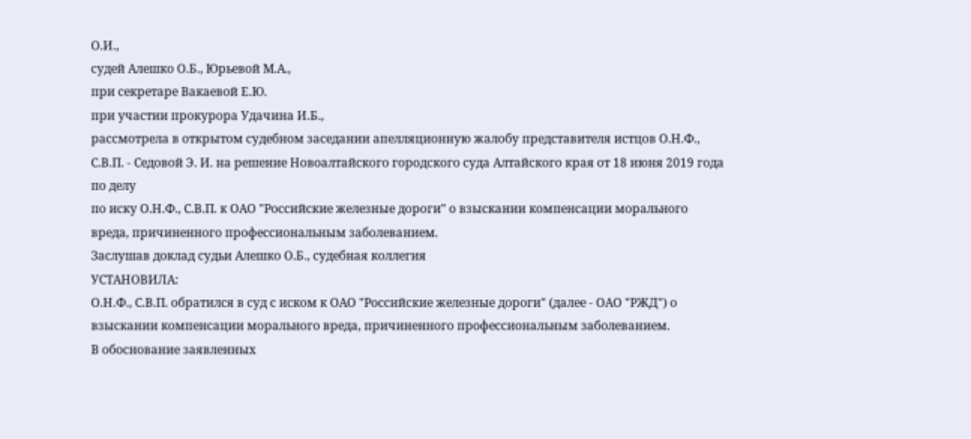О.И.,
судей Алешко О.Б., Юрьевой М.А.,
при секретаре Вакаевой Е.Ю.
при участии прокурора Удачина И.Б.,
рассмотрела в открытом судебном заседании апелляционную жалобу представителя истцов О.Н.Ф., С.В.П. - Седовой Э. И. на решение Новоалтайского городского суда Алтайского края от 18 июня 2019 года по делу
по иску О.Н.Ф., С.В.П. к ОАО "Российские железные дороги" о взыскании компенсации морального вреда, причиненного профессиональным заболеванием.
Заслушав доклад судьи Алешко О.Б., судебная коллегия
УСТАНОВИЛА:
О.Н.Ф., С.В.П. обратился в суд с иском к ОАО "Российские железные дороги" (далее - ОАО "РЖД") о взыскании компенсации морального вреда, причиненного профессиональным заболеванием.
В обоснование заявленных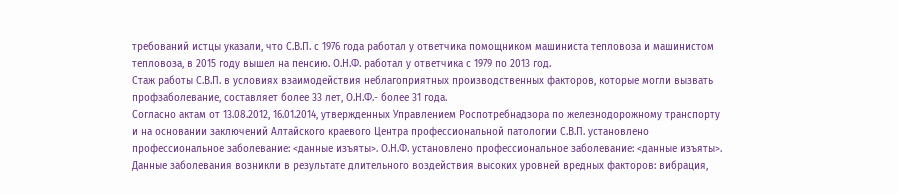требований истцы указали, что С.В.П. с 1976 года работал у ответчика помощником машиниста тепловоза и машинистом тепловоза, в 2015 году вышел на пенсию. О.Н.Ф. работал у ответчика с 1979 по 2013 год.
Стаж работы С.В.П. в условиях взаимодействия неблагоприятных производственных факторов, которые могли вызвать профзаболевание, составляет более 33 лет, О.Н.Ф.- более 31 года.
Согласно актам от 13.08.2012, 16.01.2014, утвержденных Управлением Роспотребнадзора по железнодорожному транспорту и на основании заключений Алтайского краевого Центра профессиональной патологии С.В.П. установлено профессиональное заболевание: <данные изъяты>. О.Н.Ф. установлено профессиональное заболевание: <данные изъяты>.
Данные заболевания возникли в результате длительного воздействия высоких уровней вредных факторов: вибрация,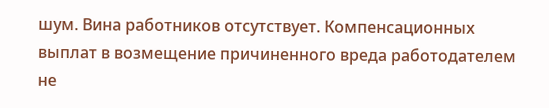шум. Вина работников отсутствует. Компенсационных выплат в возмещение причиненного вреда работодателем не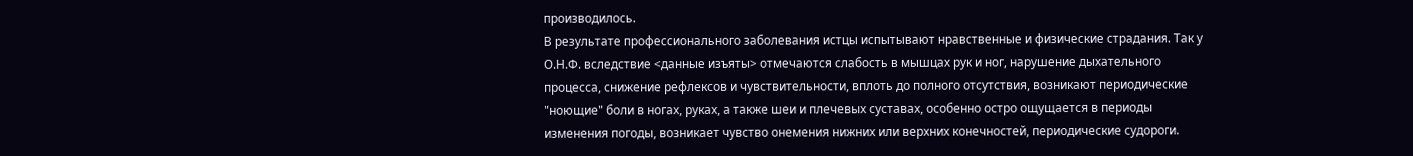производилось.
В результате профессионального заболевания истцы испытывают нравственные и физические страдания. Так у О.Н.Ф. вследствие <данные изъяты> отмечаются слабость в мышцах рук и ног, нарушение дыхательного процесса, снижение рефлексов и чувствительности, вплоть до полного отсутствия, возникают периодические "ноющие" боли в ногах, руках, а также шеи и плечевых суставах, особенно остро ощущается в периоды изменения погоды, возникает чувство онемения нижних или верхних конечностей, периодические судороги.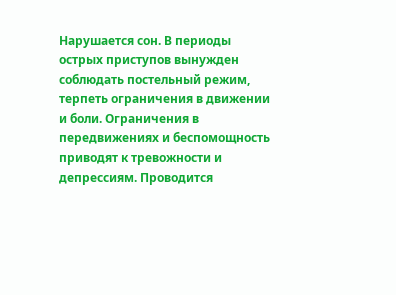Нарушается сон. В периоды острых приступов вынужден соблюдать постельный режим, терпеть ограничения в движении и боли. Ограничения в передвижениях и беспомощность приводят к тревожности и депрессиям. Проводится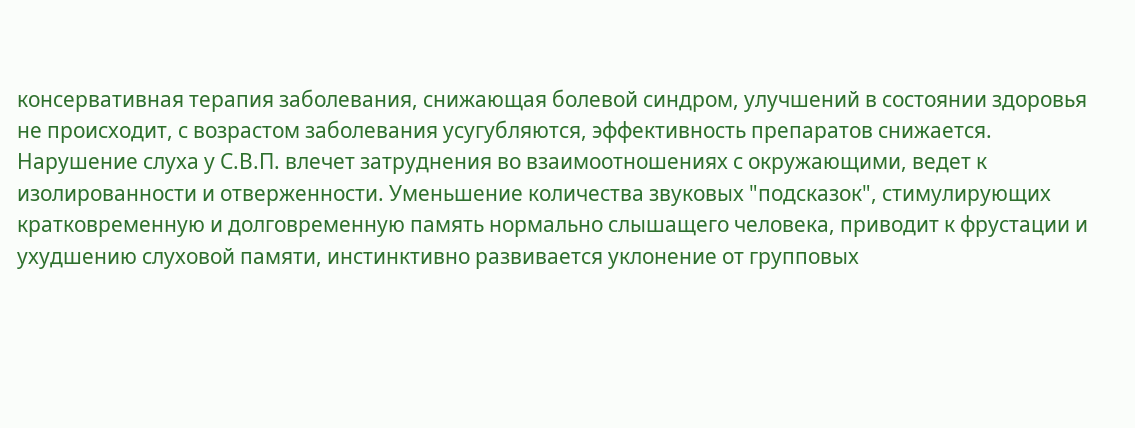консервативная терапия заболевания, снижающая болевой синдром, улучшений в состоянии здоровья не происходит, с возрастом заболевания усугубляются, эффективность препаратов снижается.
Нарушение слуха у С.В.П. влечет затруднения во взаимоотношениях с окружающими, ведет к изолированности и отверженности. Уменьшение количества звуковых "подсказок", стимулирующих кратковременную и долговременную память нормально слышащего человека, приводит к фрустации и ухудшению слуховой памяти, инстинктивно развивается уклонение от групповых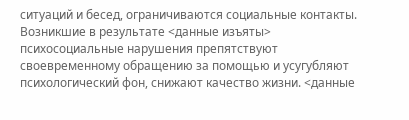ситуаций и бесед, ограничиваются социальные контакты. Возникшие в результате <данные изъяты> психосоциальные нарушения препятствуют своевременному обращению за помощью и усугубляют психологический фон, снижают качество жизни. <данные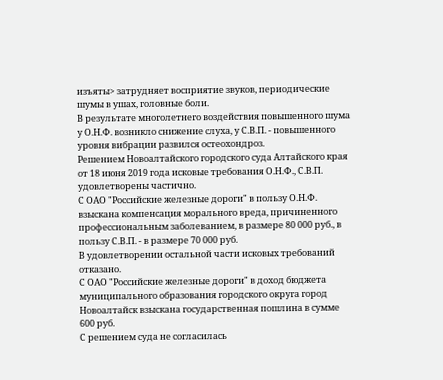изъяты> затрудняет восприятие звуков, периодические шумы в ушах, головные боли.
В результате многолетнего воздействия повышенного шума у О.Н.Ф. возникло снижение слуха, у С.В.П. - повышенного уровня вибрации развился остеохондроз.
Решением Новоалтайского городского суда Алтайского края от 18 июня 2019 года исковые требования О.Н.Ф., С.В.П. удовлетворены частично.
С ОАО "Российские железные дороги" в пользу О.Н.Ф. взыскана компенсация морального вреда, причиненного профессиональным заболеванием, в размере 80 000 руб., в пользу С.В.П. - в размере 70 000 руб.
В удовлетворении остальной части исковых требований отказано.
С ОАО "Российские железные дороги" в доход бюджета муниципального образования городского округа город Новоалтайск взыскана государственная пошлина в сумме 600 руб.
С решением суда не согласилась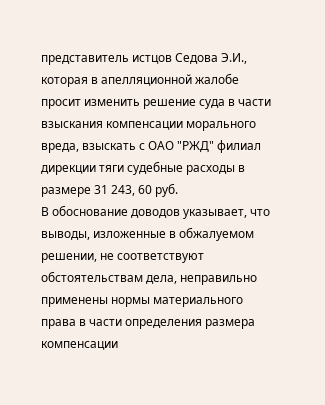представитель истцов Седова Э.И., которая в апелляционной жалобе просит изменить решение суда в части взыскания компенсации морального вреда, взыскать с ОАО "РЖД" филиал дирекции тяги судебные расходы в размере 31 243, 60 руб.
В обоснование доводов указывает, что выводы, изложенные в обжалуемом решении, не соответствуют обстоятельствам дела, неправильно применены нормы материального права в части определения размера компенсации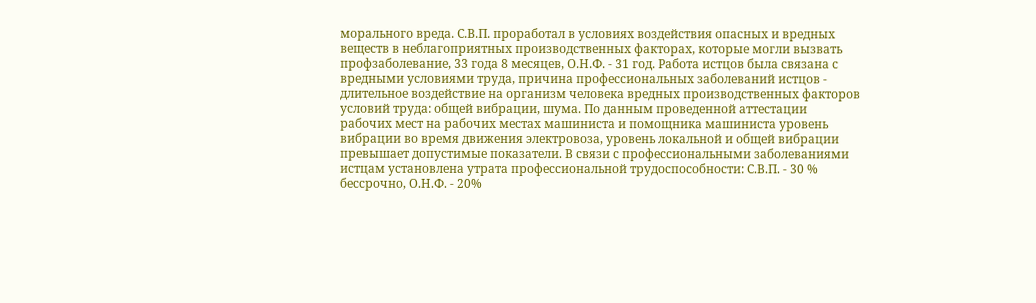морального вреда. С.В.П. проработал в условиях воздействия опасных и вредных веществ в неблагоприятных производственных факторах, которые могли вызвать профзаболевание, 33 года 8 месяцев, О.Н.Ф. - 31 год. Работа истцов была связана с вредными условиями труда, причина профессиональных заболеваний истцов - длительное воздействие на организм человека вредных производственных факторов условий труда: общей вибрации, шума. По данным проведенной аттестации рабочих мест на рабочих местах машиниста и помощника машиниста уровень вибрации во время движения электровоза, уровень локальной и общей вибрации превышает допустимые показатели. В связи с профессиональными заболеваниями истцам установлена утрата профессиональной трудоспособности: С.В.П. - 30 % бессрочно, О.Н.Ф. - 20%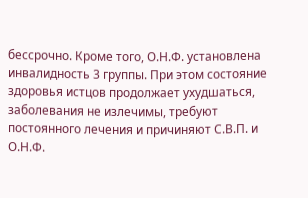бессрочно. Кроме того, О.Н.Ф. установлена инвалидность 3 группы. При этом состояние здоровья истцов продолжает ухудшаться, заболевания не излечимы, требуют постоянного лечения и причиняют С.В.П. и О.Н.Ф.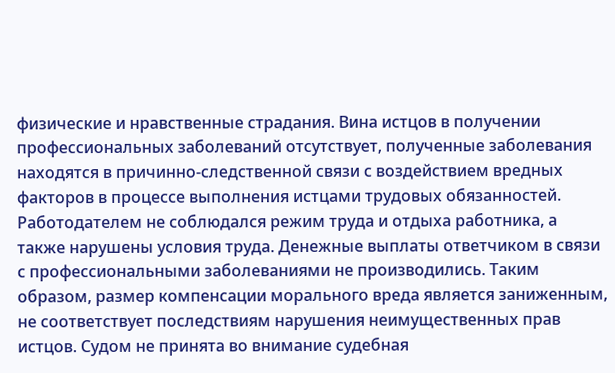физические и нравственные страдания. Вина истцов в получении профессиональных заболеваний отсутствует, полученные заболевания находятся в причинно-следственной связи с воздействием вредных факторов в процессе выполнения истцами трудовых обязанностей. Работодателем не соблюдался режим труда и отдыха работника, а также нарушены условия труда. Денежные выплаты ответчиком в связи с профессиональными заболеваниями не производились. Таким образом, размер компенсации морального вреда является заниженным, не соответствует последствиям нарушения неимущественных прав истцов. Судом не принята во внимание судебная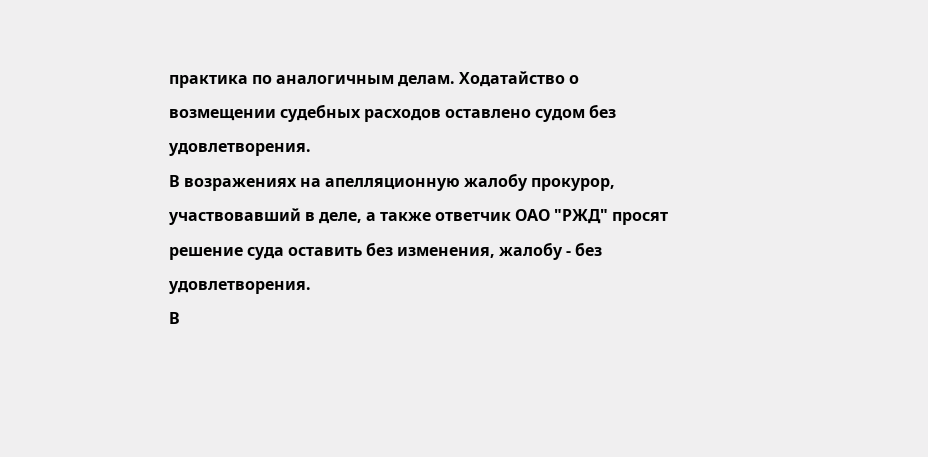практика по аналогичным делам. Ходатайство о возмещении судебных расходов оставлено судом без удовлетворения.
В возражениях на апелляционную жалобу прокурор, участвовавший в деле, а также ответчик ОАО "РЖД" просят решение суда оставить без изменения, жалобу - без удовлетворения.
В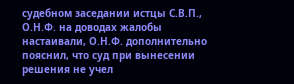судебном заседании истцы С.В.П., О.Н.Ф. на доводах жалобы настаивали, О.Н.Ф. дополнительно пояснил, что суд при вынесении решения не учел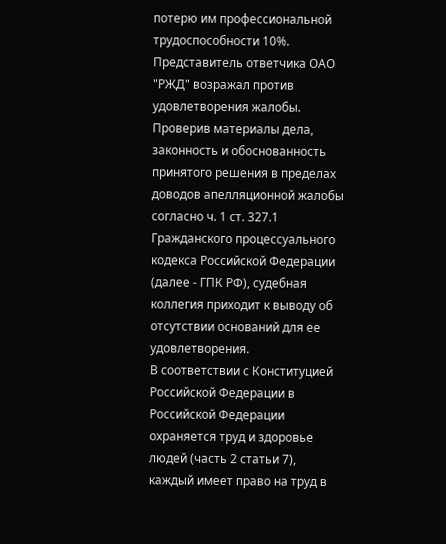потерю им профессиональной трудоспособности 10%. Представитель ответчика ОАО "РЖД" возражал против удовлетворения жалобы.
Проверив материалы дела, законность и обоснованность принятого решения в пределах доводов апелляционной жалобы согласно ч. 1 ст. 327.1 Гражданского процессуального кодекса Российской Федерации (далее - ГПК РФ), судебная коллегия приходит к выводу об отсутствии оснований для ее удовлетворения.
В соответствии с Конституцией Российской Федерации в Российской Федерации охраняется труд и здоровье людей (часть 2 статьи 7), каждый имеет право на труд в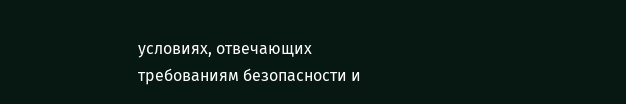условиях, отвечающих требованиям безопасности и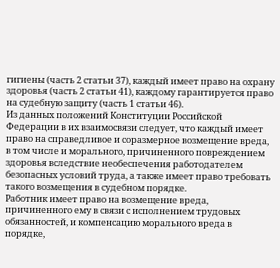гигиены (часть 2 статьи 37), каждый имеет право на охрану здоровья (часть 2 статьи 41), каждому гарантируется право на судебную защиту (часть 1 статьи 46).
Из данных положений Конституции Российской Федерации в их взаимосвязи следует, что каждый имеет право на справедливое и соразмерное возмещение вреда, в том числе и морального, причиненного повреждением здоровья вследствие необеспечения работодателем безопасных условий труда, а также имеет право требовать такого возмещения в судебном порядке.
Работник имеет право на возмещение вреда, причиненного ему в связи с исполнением трудовых обязанностей, и компенсацию морального вреда в порядке,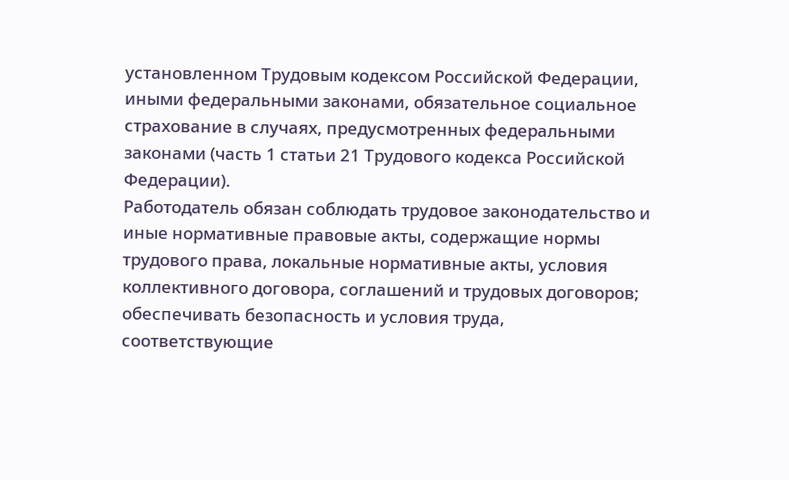установленном Трудовым кодексом Российской Федерации, иными федеральными законами, обязательное социальное страхование в случаях, предусмотренных федеральными законами (часть 1 статьи 21 Трудового кодекса Российской Федерации).
Работодатель обязан соблюдать трудовое законодательство и иные нормативные правовые акты, содержащие нормы трудового права, локальные нормативные акты, условия коллективного договора, соглашений и трудовых договоров; обеспечивать безопасность и условия труда, соответствующие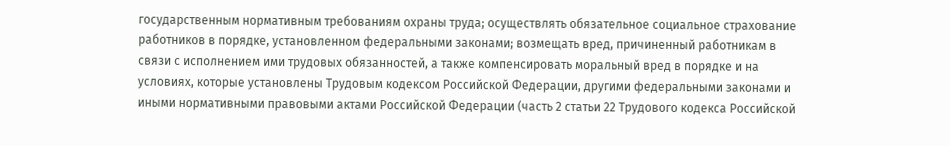государственным нормативным требованиям охраны труда; осуществлять обязательное социальное страхование работников в порядке, установленном федеральными законами; возмещать вред, причиненный работникам в связи с исполнением ими трудовых обязанностей, а также компенсировать моральный вред в порядке и на условиях, которые установлены Трудовым кодексом Российской Федерации, другими федеральными законами и иными нормативными правовыми актами Российской Федерации (часть 2 статьи 22 Трудового кодекса Российской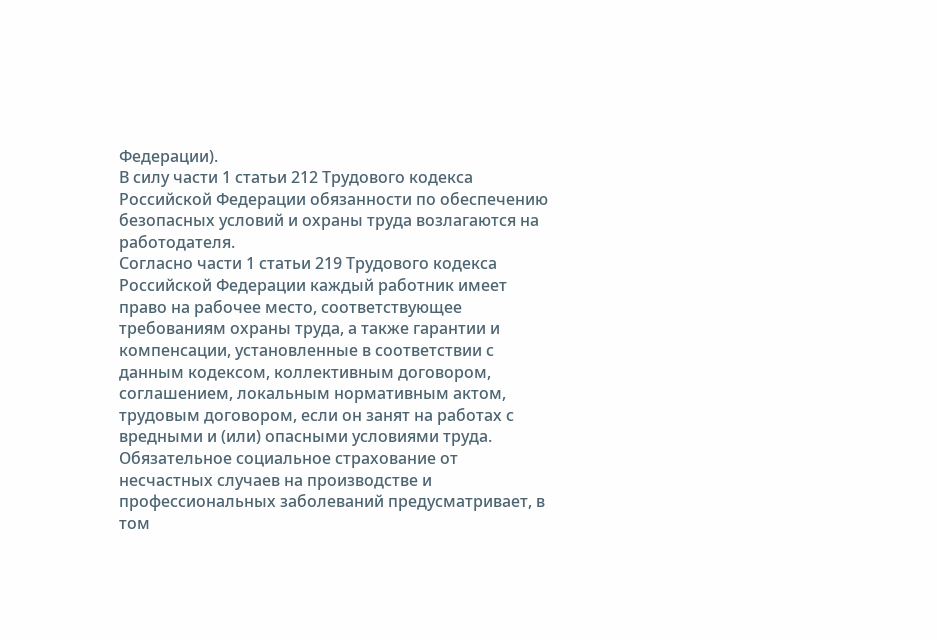Федерации).
В силу части 1 статьи 212 Трудового кодекса Российской Федерации обязанности по обеспечению безопасных условий и охраны труда возлагаются на работодателя.
Согласно части 1 статьи 219 Трудового кодекса Российской Федерации каждый работник имеет право на рабочее место, соответствующее требованиям охраны труда, а также гарантии и компенсации, установленные в соответствии с данным кодексом, коллективным договором, соглашением, локальным нормативным актом, трудовым договором, если он занят на работах с вредными и (или) опасными условиями труда.
Обязательное социальное страхование от несчастных случаев на производстве и профессиональных заболеваний предусматривает, в том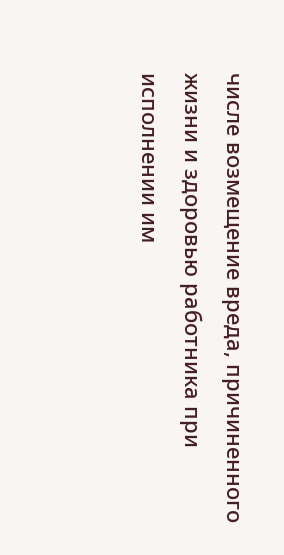числе возмещение вреда, причиненного жизни и здоровью работника при исполнении им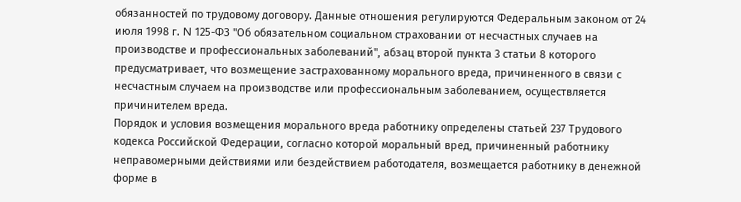обязанностей по трудовому договору. Данные отношения регулируются Федеральным законом от 24 июля 1998 г. N 125-ФЗ "Об обязательном социальном страховании от несчастных случаев на производстве и профессиональных заболеваний", абзац второй пункта 3 статьи 8 которого предусматривает, что возмещение застрахованному морального вреда, причиненного в связи с несчастным случаем на производстве или профессиональным заболеванием, осуществляется причинителем вреда.
Порядок и условия возмещения морального вреда работнику определены статьей 237 Трудового кодекса Российской Федерации, согласно которой моральный вред, причиненный работнику неправомерными действиями или бездействием работодателя, возмещается работнику в денежной форме в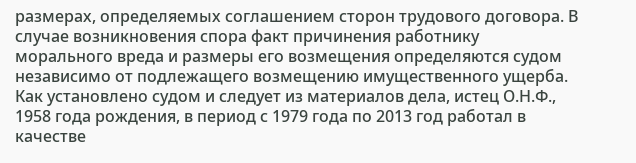размерах, определяемых соглашением сторон трудового договора. В случае возникновения спора факт причинения работнику морального вреда и размеры его возмещения определяются судом независимо от подлежащего возмещению имущественного ущерба.
Как установлено судом и следует из материалов дела, истец О.Н.Ф., 1958 года рождения, в период с 1979 года по 2013 год работал в качестве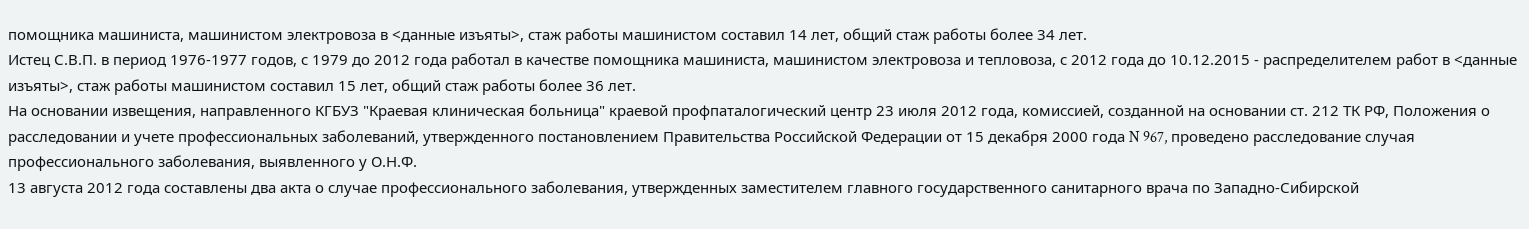помощника машиниста, машинистом электровоза в <данные изъяты>, стаж работы машинистом составил 14 лет, общий стаж работы более 34 лет.
Истец С.В.П. в период 1976-1977 годов, с 1979 до 2012 года работал в качестве помощника машиниста, машинистом электровоза и тепловоза, с 2012 года до 10.12.2015 - распределителем работ в <данные изъяты>, стаж работы машинистом составил 15 лет, общий стаж работы более 36 лет.
На основании извещения, направленного КГБУЗ "Краевая клиническая больница" краевой профпаталогический центр 23 июля 2012 года, комиссией, созданной на основании ст. 212 ТК РФ, Положения о расследовании и учете профессиональных заболеваний, утвержденного постановлением Правительства Российской Федерации от 15 декабря 2000 года N 967, проведено расследование случая профессионального заболевания, выявленного у О.Н.Ф.
13 августа 2012 года составлены два акта о случае профессионального заболевания, утвержденных заместителем главного государственного санитарного врача по Западно-Сибирской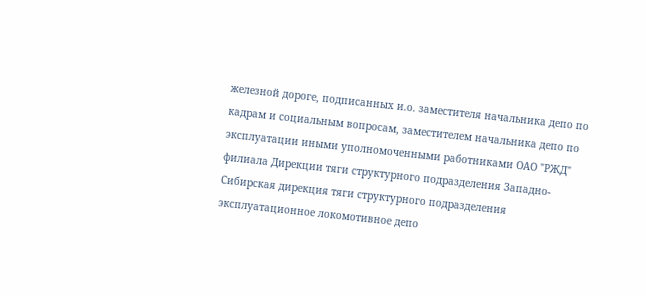железной дороге, подписанных и.о. заместителя начальника депо по кадрам и социальным вопросам, заместителем начальника депо по эксплуатации иными уполномоченными работниками ОАО "РЖД" филиала Дирекции тяги структурного подразделения Западно-Сибирская дирекция тяги структурного подразделения эксплуатационное локомотивное депо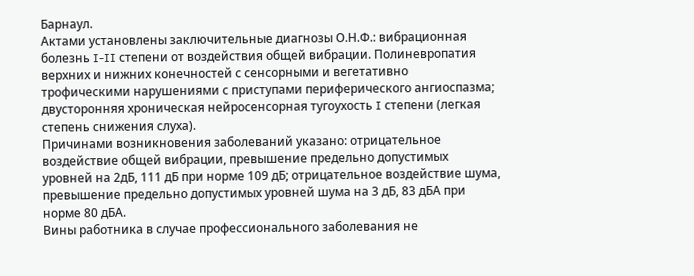Барнаул.
Актами установлены заключительные диагнозы О.Н.Ф.: вибрационная болезнь I-II степени от воздействия общей вибрации. Полиневропатия верхних и нижних конечностей с сенсорными и вегетативно трофическими нарушениями с приступами периферического ангиоспазма; двусторонняя хроническая нейросенсорная тугоухость I степени (легкая степень снижения слуха).
Причинами возникновения заболеваний указано: отрицательное воздействие общей вибрации, превышение предельно допустимых уровней на 2дБ, 111 дБ при норме 109 дБ; отрицательное воздействие шума, превышение предельно допустимых уровней шума на 3 дБ, 83 дБА при норме 80 дБА.
Вины работника в случае профессионального заболевания не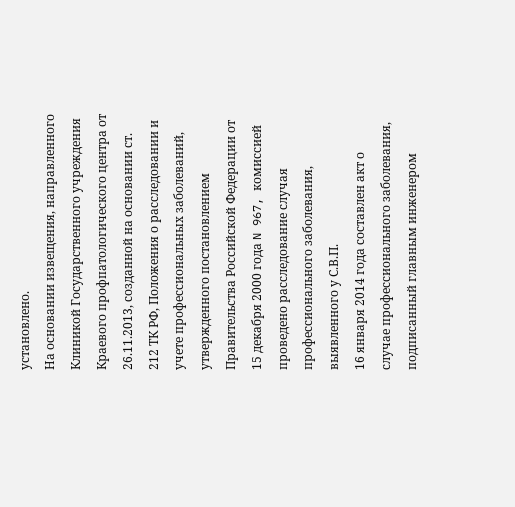установлено.
На основании извещения, направленного Клиникой Государственного учреждения Краевого профпатологического центра от 26.11.2013, созданной на основании ст. 212 ТК РФ, Положения о расследовании и учете профессиональных заболеваний, утвержденного постановлением Правительства Российской Федерации от 15 декабря 2000 года N 967, комиссией проведено расследование случая профессионального заболевания, выявленного у С.В.П.
16 января 2014 года составлен акт о случае профессионального заболевания, подписанный главным инженером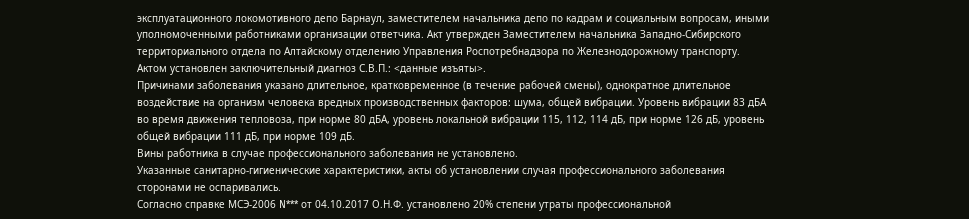эксплуатационного локомотивного депо Барнаул, заместителем начальника депо по кадрам и социальным вопросам, иными уполномоченными работниками организации ответчика. Акт утвержден Заместителем начальника Западно-Сибирского территориального отдела по Алтайскому отделению Управления Роспотребнадзора по Железнодорожному транспорту.
Актом установлен заключительный диагноз С.В.П.: <данные изъяты>.
Причинами заболевания указано длительное, кратковременное (в течение рабочей смены), однократное длительное воздействие на организм человека вредных производственных факторов: шума, общей вибрации. Уровень вибрации 83 дБА во время движения тепловоза, при норме 80 дБА, уровень локальной вибрации 115, 112, 114 дБ, при норме 126 дБ, уровень общей вибрации 111 дБ, при норме 109 дБ.
Вины работника в случае профессионального заболевания не установлено.
Указанные санитарно-гигиенические характеристики, акты об установлении случая профессионального заболевания сторонами не оспаривались.
Согласно справке МСЭ-2006 N*** от 04.10.2017 О.Н.Ф. установлено 20% степени утраты профессиональной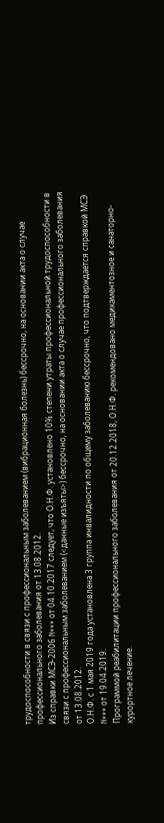трудоспособности в связи с профессиональным заболеванием (вибрационная болезнь) бессрочно, на основании акта о случае профессионального заболевания от 13.08.2012.
Из справки МСЭ-2006 N*** от 04.10.2017 следует, что О.Н.Ф. установлено 10% степени утраты профессиональной трудоспособности в связи с профессиональным заболеванием (<данные изъяты>) бессрочно, на основании акта о случае профессионального заболевания от 13.08.2012.
О.Н.Ф. с 1 мая 2019 года установлена 3 группа инвалидности по общему заболеванию бессрочно, что подтверждается справкой МСЭ N*** от 19.04.2019.
Программой реабилитации профессионального заболевания от 20.12.2018, О.Н.Ф. рекомендовано медикаментозное и санаторно-курортное лечение.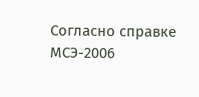Согласно справке МСЭ-2006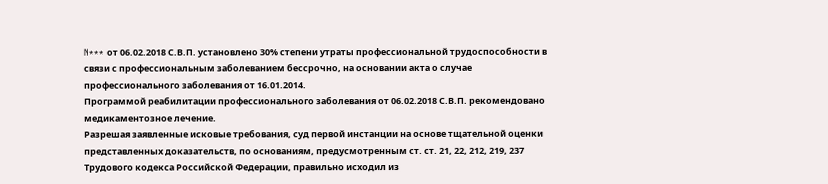N*** от 06.02.2018 С.В.П. установлено 30% степени утраты профессиональной трудоспособности в связи с профессиональным заболеванием бессрочно, на основании акта о случае профессионального заболевания от 16.01.2014.
Программой реабилитации профессионального заболевания от 06.02.2018 С.В.П. рекомендовано медикаментозное лечение.
Разрешая заявленные исковые требования, суд первой инстанции на основе тщательной оценки представленных доказательств, по основаниям, предусмотренным ст. ст. 21, 22, 212, 219, 237 Трудового кодекса Российской Федерации, правильно исходил из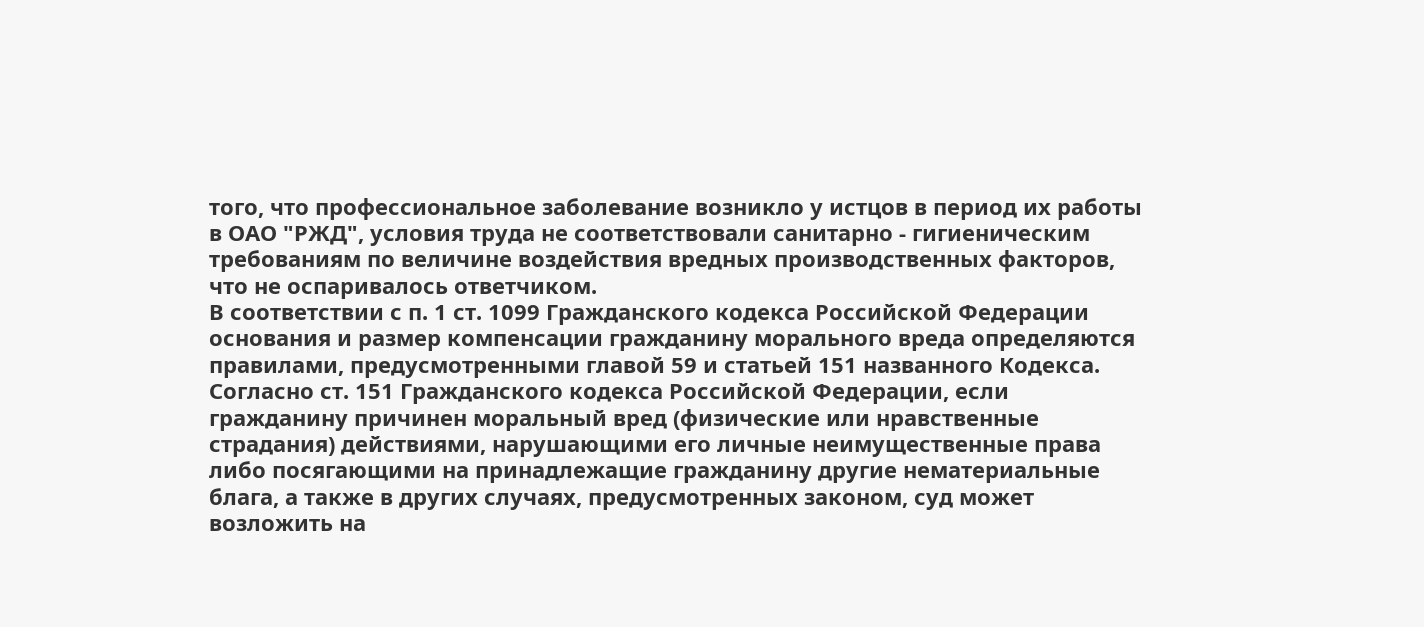того, что профессиональное заболевание возникло у истцов в период их работы в ОАО "РЖД", условия труда не соответствовали санитарно - гигиеническим требованиям по величине воздействия вредных производственных факторов, что не оспаривалось ответчиком.
В соответствии с п. 1 ст. 1099 Гражданского кодекса Российской Федерации основания и размер компенсации гражданину морального вреда определяются правилами, предусмотренными главой 59 и статьей 151 названного Кодекса.
Согласно ст. 151 Гражданского кодекса Российской Федерации, если гражданину причинен моральный вред (физические или нравственные страдания) действиями, нарушающими его личные неимущественные права либо посягающими на принадлежащие гражданину другие нематериальные блага, а также в других случаях, предусмотренных законом, суд может возложить на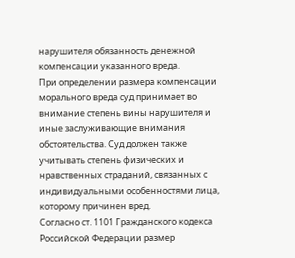нарушителя обязанность денежной компенсации указанного вреда.
При определении размера компенсации морального вреда суд принимает во внимание степень вины нарушителя и иные заслуживающие внимания обстоятельства. Суд должен также учитывать степень физических и нравственных страданий, связанных с индивидуальными особенностями лица, которому причинен вред.
Согласно ст. 1101 Гражданского кодекса Российской Федерации размер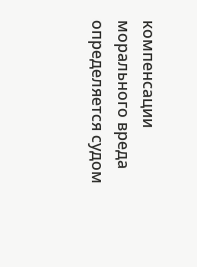компенсации морального вреда определяется судом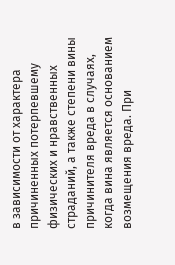в зависимости от характера причиненных потерпевшему физических и нравственных страданий, а также степени вины причинителя вреда в случаях, когда вина является основанием возмещения вреда. При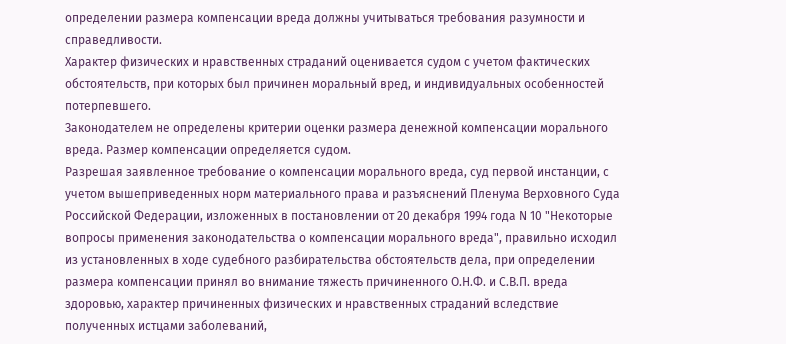определении размера компенсации вреда должны учитываться требования разумности и справедливости.
Характер физических и нравственных страданий оценивается судом с учетом фактических обстоятельств, при которых был причинен моральный вред, и индивидуальных особенностей потерпевшего.
Законодателем не определены критерии оценки размера денежной компенсации морального вреда. Размер компенсации определяется судом.
Разрешая заявленное требование о компенсации морального вреда, суд первой инстанции, с учетом вышеприведенных норм материального права и разъяснений Пленума Верховного Суда Российской Федерации, изложенных в постановлении от 20 декабря 1994 года N 10 "Некоторые вопросы применения законодательства о компенсации морального вреда", правильно исходил из установленных в ходе судебного разбирательства обстоятельств дела, при определении размера компенсации принял во внимание тяжесть причиненного О.Н.Ф. и С.В.П. вреда здоровью, характер причиненных физических и нравственных страданий вследствие полученных истцами заболеваний,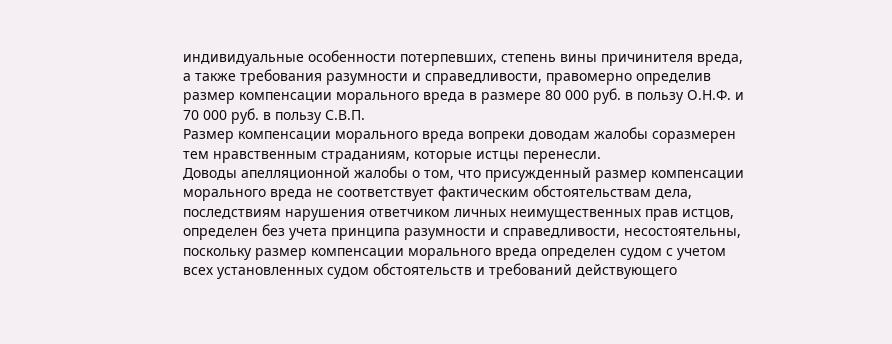индивидуальные особенности потерпевших, степень вины причинителя вреда, а также требования разумности и справедливости, правомерно определив размер компенсации морального вреда в размере 80 000 руб. в пользу О.Н.Ф. и 70 000 руб. в пользу С.В.П.
Размер компенсации морального вреда вопреки доводам жалобы соразмерен тем нравственным страданиям, которые истцы перенесли.
Доводы апелляционной жалобы о том, что присужденный размер компенсации морального вреда не соответствует фактическим обстоятельствам дела, последствиям нарушения ответчиком личных неимущественных прав истцов, определен без учета принципа разумности и справедливости, несостоятельны, поскольку размер компенсации морального вреда определен судом с учетом всех установленных судом обстоятельств и требований действующего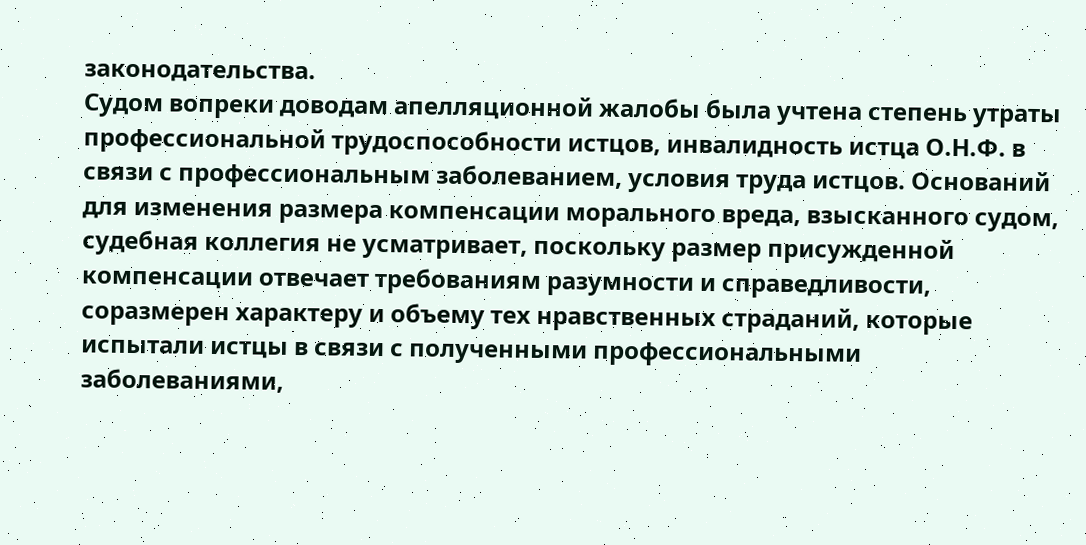законодательства.
Судом вопреки доводам апелляционной жалобы была учтена степень утраты профессиональной трудоспособности истцов, инвалидность истца О.Н.Ф. в связи с профессиональным заболеванием, условия труда истцов. Оснований для изменения размера компенсации морального вреда, взысканного судом, судебная коллегия не усматривает, поскольку размер присужденной компенсации отвечает требованиям разумности и справедливости, соразмерен характеру и объему тех нравственных страданий, которые испытали истцы в связи с полученными профессиональными заболеваниями,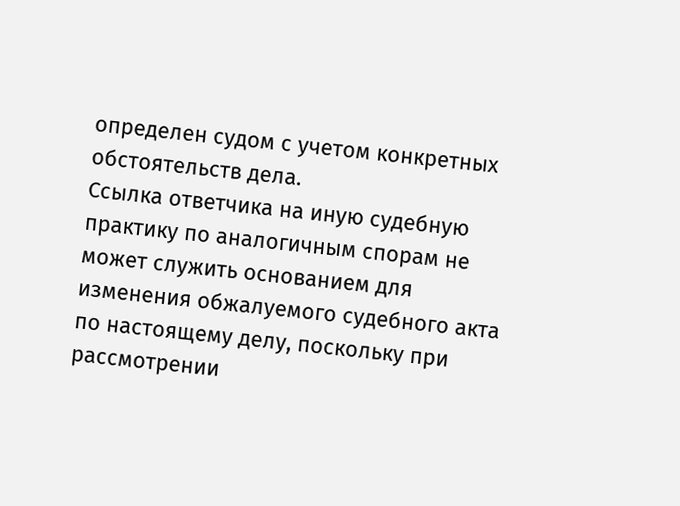определен судом с учетом конкретных обстоятельств дела.
Ссылка ответчика на иную судебную практику по аналогичным спорам не может служить основанием для изменения обжалуемого судебного акта по настоящему делу, поскольку при рассмотрении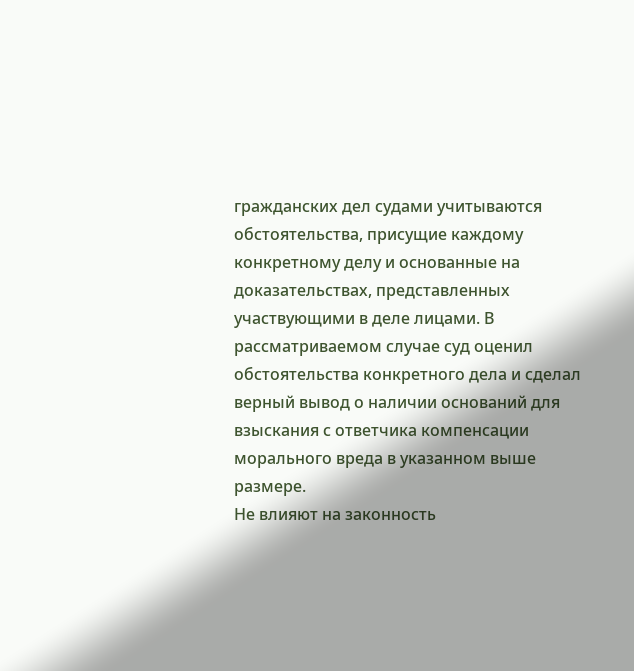гражданских дел судами учитываются обстоятельства, присущие каждому конкретному делу и основанные на доказательствах, представленных участвующими в деле лицами. В рассматриваемом случае суд оценил обстоятельства конкретного дела и сделал верный вывод о наличии оснований для взыскания с ответчика компенсации морального вреда в указанном выше размере.
Не влияют на законность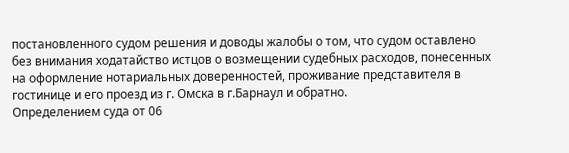постановленного судом решения и доводы жалобы о том, что судом оставлено без внимания ходатайство истцов о возмещении судебных расходов, понесенных на оформление нотариальных доверенностей, проживание представителя в гостинице и его проезд из г. Омска в г.Барнаул и обратно.
Определением суда от 06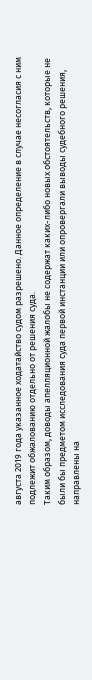августа 2019 года указанное ходатайство судом разрешено. Данное определение в случае несогласия с ним подлежит обжалованию отдельно от решения суда.
Таким образом, доводы апелляционной жалобы не содержат каких-либо новых обстоятельств, которые не были бы предметом исследования суда первой инстанции или опровергали выводы судебного решения, направлены на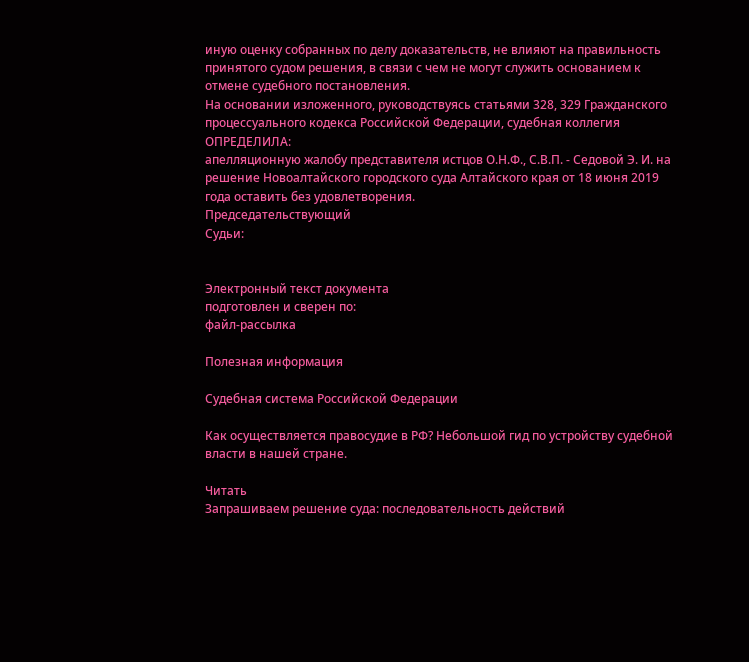иную оценку собранных по делу доказательств, не влияют на правильность принятого судом решения, в связи с чем не могут служить основанием к отмене судебного постановления.
На основании изложенного, руководствуясь статьями 328, 329 Гражданского процессуального кодекса Российской Федерации, судебная коллегия
ОПРЕДЕЛИЛА:
апелляционную жалобу представителя истцов О.Н.Ф., С.В.П. - Седовой Э. И. на решение Новоалтайского городского суда Алтайского края от 18 июня 2019 года оставить без удовлетворения.
Председательствующий
Судьи:


Электронный текст документа
подготовлен и сверен по:
файл-рассылка

Полезная информация

Судебная система Российской Федерации

Как осуществляется правосудие в РФ? Небольшой гид по устройству судебной власти в нашей стране.

Читать
Запрашиваем решение суда: последовательность действий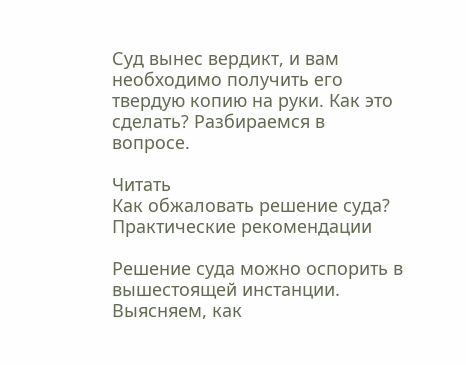Суд вынес вердикт, и вам необходимо получить его твердую копию на руки. Как это сделать? Разбираемся в вопросе.

Читать
Как обжаловать решение суда? Практические рекомендации

Решение суда можно оспорить в вышестоящей инстанции. Выясняем, как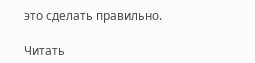это сделать правильно.

Читать